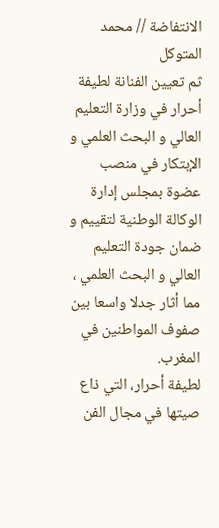الانتفاضة // محمد المتوكل
ثم تعيين الفنانة لطيفة أحرار في وزارة التعليم العالي و البحث العلمي و الإبتكار في منصب عضوة بمجلس إدارة الوكالة الوطنية لتقييم و ضمان جودة التعليم العالي و البحث العلمي ، مما أثار جدلا واسعا بين صفوف المواطنين في المغرب.
لطيفة أحرار، التي ذاع صيتها في مجال الفن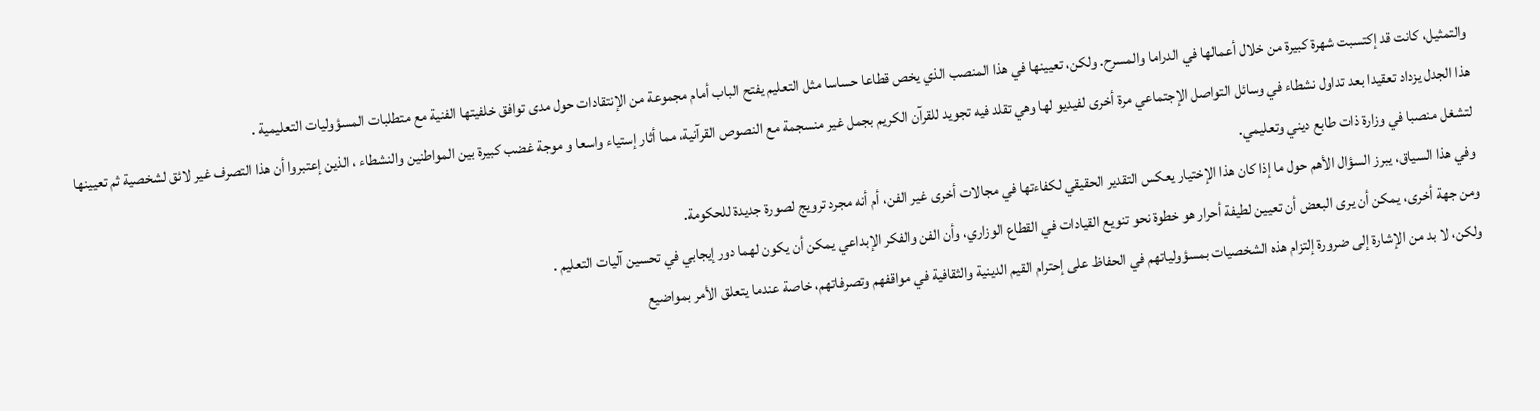والتمثيل، كانت قد إكتسبت شهرة كبيرة من خلال أعمالها في الدراما والمسرح. ولكن، تعيينها في هذا المنصب الذي يخص قطاعا حساسا مثل التعليم يفتح الباب أمام مجموعة من الإنتقادات حول مدى توافق خلفيتها الفنية مع متطلبات المسؤوليات التعليمية .
هذا الجدل يزداد تعقيدا بعد تداول نشطاء في وسائل التواصل الإجتماعي مرة أخرى لفيديو لها وهي تقلد فيه تجويد للقرآن الكريم بجمل غير منسجمة مع النصوص القرآنية، مما أثار إستياء واسعا و موجة غضب كبيرة بين المواطنين والنشطاء ، الذين إعتبروا أن هذا التصرف غير لائق لشخصية ثم تعيينها لتشغل منصبا في وزارة ذات طابع ديني وتعليمي.
وفي هذا السياق، يبرز السؤال الأهم حول ما إذا كان هذا الإختيار يعكس التقدير الحقيقي لكفاءتها في مجالات أخرى غير الفن، أم أنه مجرد ترويج لصورة جديدة للحكومة.
ومن جهة أخرى، يمكن أن يرى البعض أن تعيين لطيفة أحرار هو خطوة نحو تنويع القيادات في القطاع الوزاري، وأن الفن والفكر الإبداعي يمكن أن يكون لهما دور إيجابي في تحسين آليات التعليم .
ولكن، لا بد من الإشارة إلى ضرورة إلتزام هذه الشخصيات بمسؤولياتهم في الحفاظ على إحترام القيم الدينية والثقافية في مواقفهم وتصرفاتهم، خاصة عندما يتعلق الأمر بمواضيع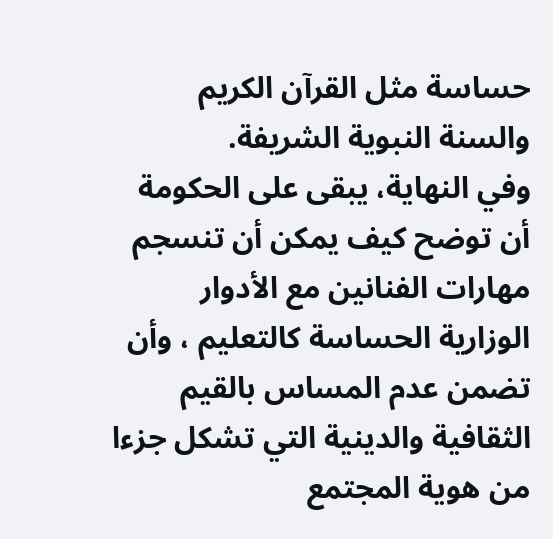حساسة مثل القرآن الكريم والسنة النبوية الشريفة.
وفي النهاية، يبقى على الحكومة أن توضح كيف يمكن أن تنسجم مهارات الفنانين مع الأدوار الوزارية الحساسة كالتعليم ، وأن تضمن عدم المساس بالقيم الثقافية والدينية التي تشكل جزءا من هوية المجتمع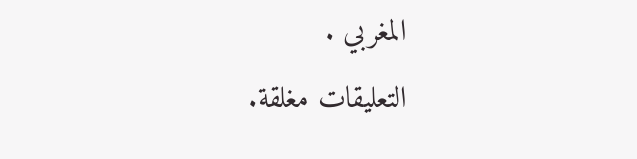المغربي .
التعليقات مغلقة.